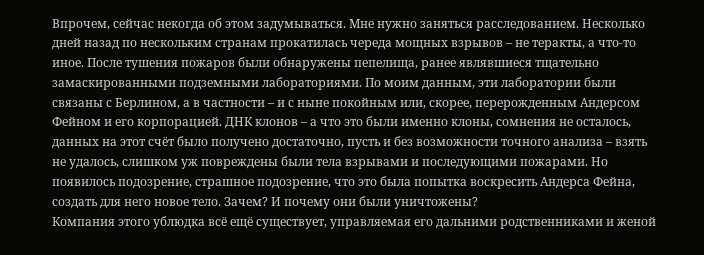Впрочем, сейчас некогда об этом задумываться. Мне нужно заняться расследованием. Несколько дней назад по нескольким странам прокатилась череда мощных взрывов – не теракты, а что-то иное. После тушения пожаров были обнаружены пепелища, ранее являвшиеся тщательно замаскированными подземными лабораториями. По моим данным, эти лаборатории были связаны с Берлином, а в частности – и с ныне покойным или, скорее, перерожденным Андерсом Фейном и его корпорацией. ДНК клонов – а что это были именно клоны, сомнения не осталось, данных на этот счёт было получено достаточно, пусть и без возможности точного анализа – взять не удалось, слишком уж повреждены были тела взрывами и последующими пожарами. Но появилось подозрение, страшное подозрение, что это была попытка воскресить Андерса Фейна, создать для него новое тело. Зачем? И почему они были уничтожены?
Компания этого ублюдка всё ещё существует, управляемая его дальними родственниками и женой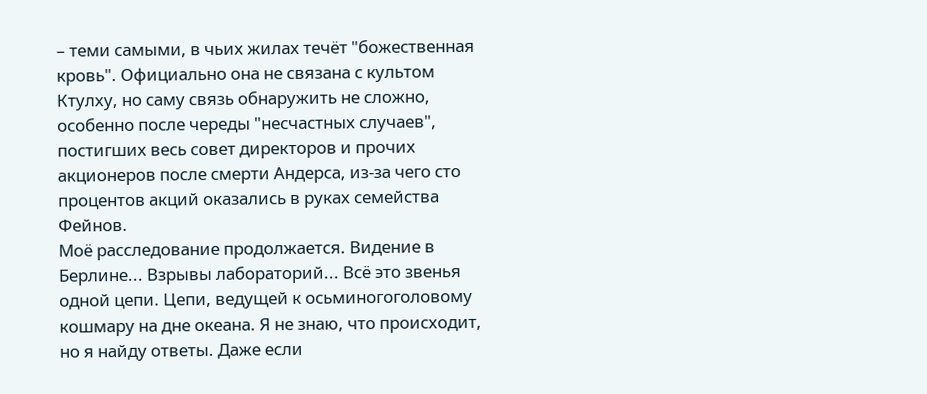– теми самыми, в чьих жилах течёт "божественная кровь". Официально она не связана с культом Ктулху, но саму связь обнаружить не сложно, особенно после череды "несчастных случаев", постигших весь совет директоров и прочих акционеров после смерти Андерса, из-за чего сто процентов акций оказались в руках семейства Фейнов.
Моё расследование продолжается. Видение в Берлине... Взрывы лабораторий... Всё это звенья одной цепи. Цепи, ведущей к осьминогоголовому кошмару на дне океана. Я не знаю, что происходит, но я найду ответы. Даже если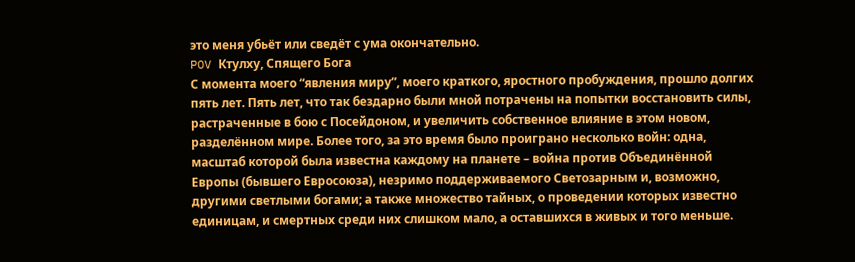это меня убьёт или сведёт с ума окончательно.
POV Ктулху, Спящего Бога
С момента моего “явления миру”, моего краткого, яростного пробуждения, прошло долгих пять лет. Пять лет, что так бездарно были мной потрачены на попытки восстановить силы, растраченные в бою с Посейдоном, и увеличить собственное влияние в этом новом, разделённом мире. Более того, за это время было проиграно несколько войн: одна, масштаб которой была известна каждому на планете – война против Объединённой Европы (бывшего Евросоюза), незримо поддерживаемого Светозарным и, возможно, другими светлыми богами; а также множество тайных, о проведении которых известно единицам, и смертных среди них слишком мало, а оставшихся в живых и того меньше.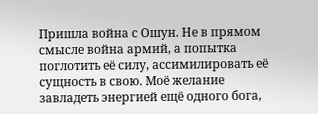Пришла война с Ошун. Не в прямом смысле война армий, а попытка поглотить её силу, ассимилировать её сущность в свою. Моё желание завладеть энергией ещё одного бога,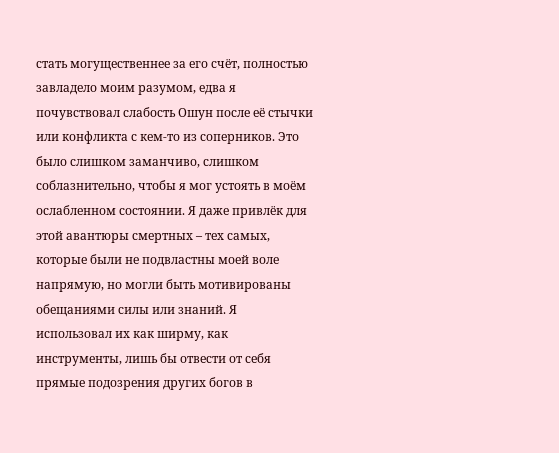стать могущественнее за его счёт, полностью завладело моим разумом, едва я почувствовал слабость Ошун после её стычки или конфликта с кем-то из соперников. Это было слишком заманчиво, слишком соблазнительно, чтобы я мог устоять в моём ослабленном состоянии. Я даже привлёк для этой авантюры смертных – тех самых, которые были не подвластны моей воле напрямую, но могли быть мотивированы обещаниями силы или знаний. Я использовал их как ширму, как инструменты, лишь бы отвести от себя прямые подозрения других богов в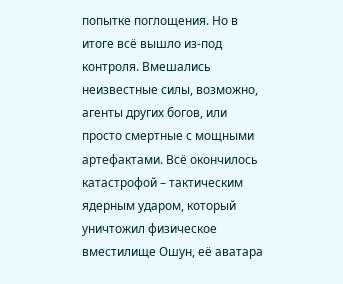попытке поглощения. Но в итоге всё вышло из-под контроля. Вмешались неизвестные силы, возможно, агенты других богов, или просто смертные с мощными артефактами. Всё окончилось катастрофой – тактическим ядерным ударом, который уничтожил физическое вместилище Ошун, её аватара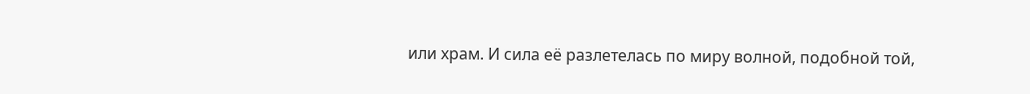или храм. И сила её разлетелась по миру волной, подобной той,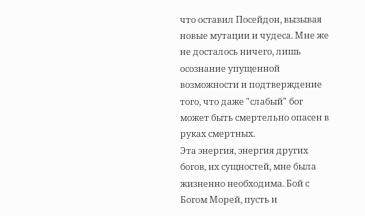что оставил Посейдон, вызывая новые мутации и чудеса. Мне же не досталось ничего, лишь осознание упущенной возможности и подтверждение того, что даже "слабый" бог может быть смертельно опасен в руках смертных.
Эта энергия, энергия других богов, их сущностей, мне была жизненно необходима. Бой с Богом Морей, пусть и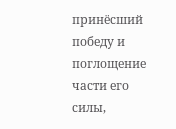принёсший победу и поглощение части его силы,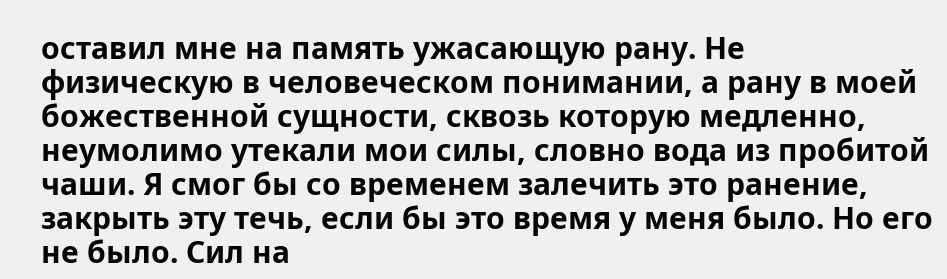оставил мне на память ужасающую рану. Не физическую в человеческом понимании, а рану в моей божественной сущности, сквозь которую медленно, неумолимо утекали мои силы, словно вода из пробитой чаши. Я смог бы со временем залечить это ранение, закрыть эту течь, если бы это время у меня было. Но его не было. Сил на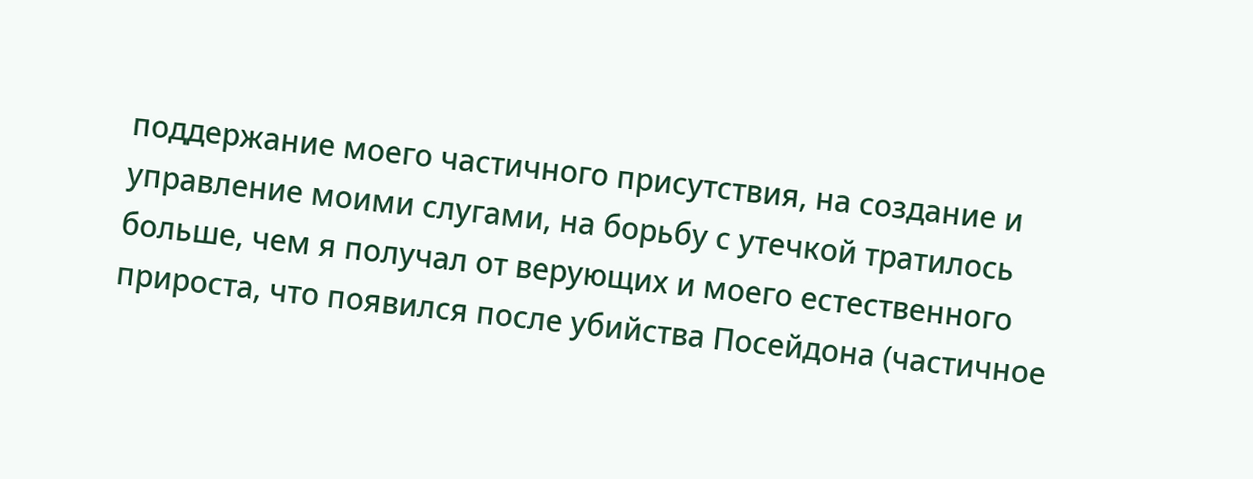поддержание моего частичного присутствия, на создание и управление моими слугами, на борьбу с утечкой тратилось больше, чем я получал от верующих и моего естественного прироста, что появился после убийства Посейдона (частичное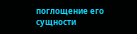поглощение его сущности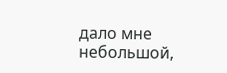дало мне небольшой,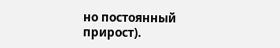но постоянный прирост).